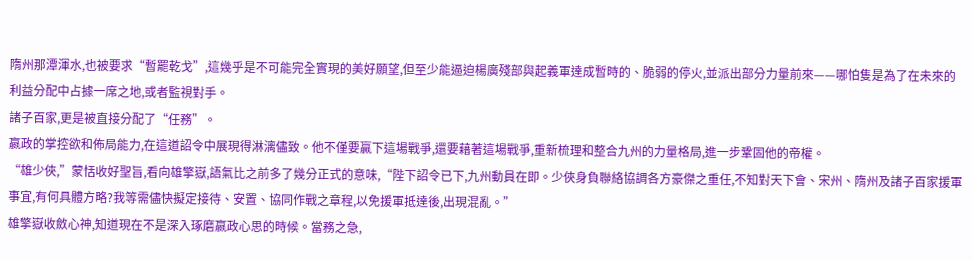隋州那潭渾水,也被要求“暫罷乾戈”,這幾乎是不可能完全實現的美好願望,但至少能逼迫楊廣殘部與起義軍達成暫時的、脆弱的停火,並派出部分力量前來——哪怕隻是為了在未來的利益分配中占據一席之地,或者監視對手。
諸子百家,更是被直接分配了“任務”。
嬴政的掌控欲和佈局能力,在這道詔令中展現得淋漓儘致。他不僅要贏下這場戰爭,還要藉著這場戰爭,重新梳理和整合九州的力量格局,進一步鞏固他的帝權。
“雄少俠,”蒙恬收好聖旨,看向雄擎嶽,語氣比之前多了幾分正式的意味,“陛下詔令已下,九州動員在即。少俠身負聯絡協調各方豪傑之重任,不知對天下會、宋州、隋州及諸子百家援軍事宜,有何具體方略?我等需儘快擬定接待、安置、協同作戰之章程,以免援軍抵達後,出現混亂。”
雄擎嶽收斂心神,知道現在不是深入琢磨嬴政心思的時候。當務之急,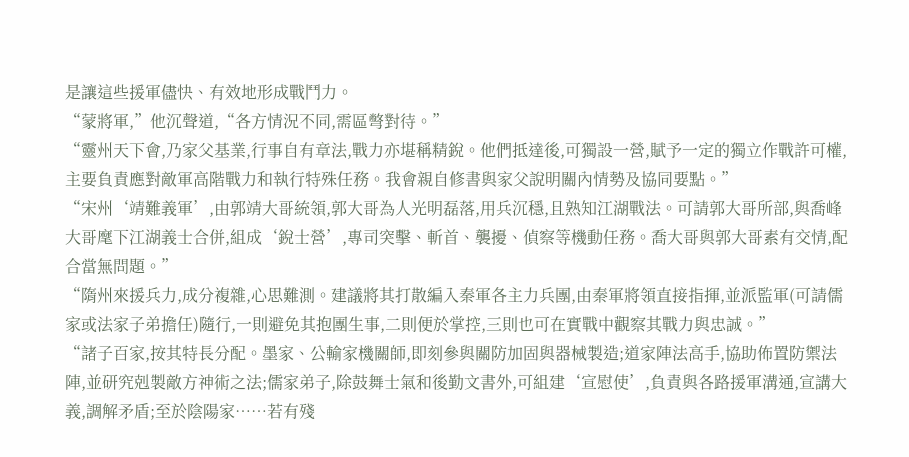是讓這些援軍儘快、有效地形成戰鬥力。
“蒙將軍,”他沉聲道,“各方情況不同,需區彆對待。”
“靈州天下會,乃家父基業,行事自有章法,戰力亦堪稱精銳。他們抵達後,可獨設一營,賦予一定的獨立作戰許可權,主要負責應對敵軍高階戰力和執行特殊任務。我會親自修書與家父說明關內情勢及協同要點。”
“宋州‘靖難義軍’,由郭靖大哥統領,郭大哥為人光明磊落,用兵沉穩,且熟知江湖戰法。可請郭大哥所部,與喬峰大哥麾下江湖義士合併,組成‘銳士營’,專司突擊、斬首、襲擾、偵察等機動任務。喬大哥與郭大哥素有交情,配合當無問題。”
“隋州來援兵力,成分複雜,心思難測。建議將其打散編入秦軍各主力兵團,由秦軍將領直接指揮,並派監軍(可請儒家或法家子弟擔任)隨行,一則避免其抱團生事,二則便於掌控,三則也可在實戰中觀察其戰力與忠誠。”
“諸子百家,按其特長分配。墨家、公輸家機關師,即刻參與關防加固與器械製造;道家陣法高手,協助佈置防禦法陣,並研究剋製敵方神術之法;儒家弟子,除鼓舞士氣和後勤文書外,可組建‘宣慰使’,負責與各路援軍溝通,宣講大義,調解矛盾;至於陰陽家……若有殘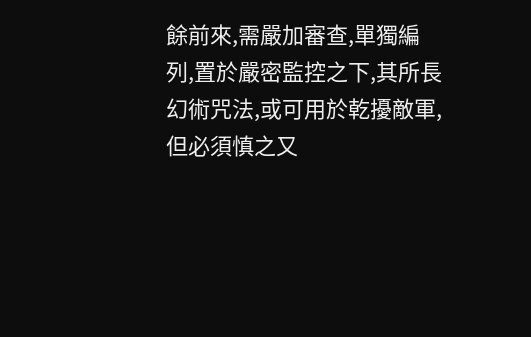餘前來,需嚴加審查,單獨編列,置於嚴密監控之下,其所長幻術咒法,或可用於乾擾敵軍,但必須慎之又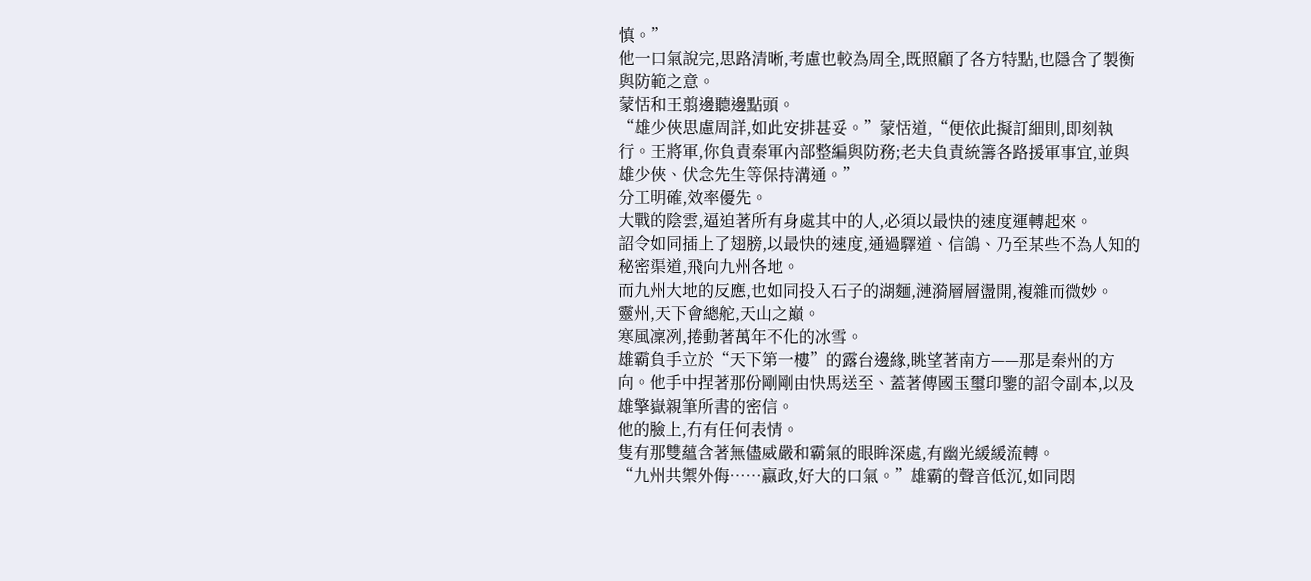慎。”
他一口氣說完,思路清晰,考慮也較為周全,既照顧了各方特點,也隱含了製衡與防範之意。
蒙恬和王翦邊聽邊點頭。
“雄少俠思慮周詳,如此安排甚妥。”蒙恬道,“便依此擬訂細則,即刻執行。王將軍,你負責秦軍內部整編與防務;老夫負責統籌各路援軍事宜,並與雄少俠、伏念先生等保持溝通。”
分工明確,效率優先。
大戰的陰雲,逼迫著所有身處其中的人,必須以最快的速度運轉起來。
詔令如同插上了翅膀,以最快的速度,通過驛道、信鴿、乃至某些不為人知的秘密渠道,飛向九州各地。
而九州大地的反應,也如同投入石子的湖麵,漣漪層層盪開,複雜而微妙。
靈州,天下會總舵,天山之巔。
寒風凜冽,捲動著萬年不化的冰雪。
雄霸負手立於“天下第一樓”的露台邊緣,眺望著南方——那是秦州的方向。他手中捏著那份剛剛由快馬送至、蓋著傳國玉璽印鑒的詔令副本,以及雄擎嶽親筆所書的密信。
他的臉上,冇有任何表情。
隻有那雙蘊含著無儘威嚴和霸氣的眼眸深處,有幽光緩緩流轉。
“九州共禦外侮……嬴政,好大的口氣。”雄霸的聲音低沉,如同悶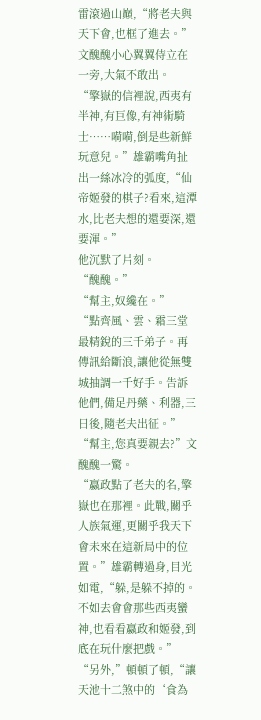雷滾過山巔,“將老夫與天下會,也框了進去。”
文醜醜小心翼翼侍立在一旁,大氣不敢出。
“擎嶽的信裡說,西夷有半神,有巨像,有神術騎士……嗬嗬,倒是些新鮮玩意兒。”雄霸嘴角扯出一絲冰冷的弧度,“仙帝姬發的棋子?看來,這潭水,比老夫想的還要深,還要渾。”
他沉默了片刻。
“醜醜。”
“幫主,奴纔在。”
“點齊風、雲、霜三堂最精銳的三千弟子。再傳訊給斷浪,讓他從無雙城抽調一千好手。告訴他們,備足丹藥、利器,三日後,隨老夫出征。”
“幫主,您真要親去?”文醜醜一驚。
“嬴政點了老夫的名,擎嶽也在那裡。此戰,關乎人族氣運,更關乎我天下會未來在這新局中的位置。”雄霸轉過身,目光如電,“躲,是躲不掉的。不如去會會那些西夷蠻神,也看看嬴政和姬發,到底在玩什麼把戲。”
“另外,”頓頓了頓,“讓天池十二煞中的‘食為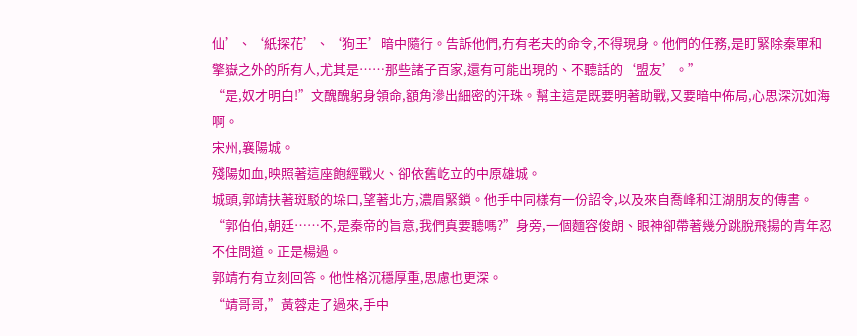仙’、‘紙探花’、‘狗王’暗中隨行。告訴他們,冇有老夫的命令,不得現身。他們的任務,是盯緊除秦軍和擎嶽之外的所有人,尤其是……那些諸子百家,還有可能出現的、不聽話的‘盟友’。”
“是,奴才明白!”文醜醜躬身領命,額角滲出細密的汗珠。幫主這是既要明著助戰,又要暗中佈局,心思深沉如海啊。
宋州,襄陽城。
殘陽如血,映照著這座飽經戰火、卻依舊屹立的中原雄城。
城頭,郭靖扶著斑駁的垛口,望著北方,濃眉緊鎖。他手中同樣有一份詔令,以及來自喬峰和江湖朋友的傳書。
“郭伯伯,朝廷……不,是秦帝的旨意,我們真要聽嗎?”身旁,一個麵容俊朗、眼神卻帶著幾分跳脫飛揚的青年忍不住問道。正是楊過。
郭靖冇有立刻回答。他性格沉穩厚重,思慮也更深。
“靖哥哥,”黃蓉走了過來,手中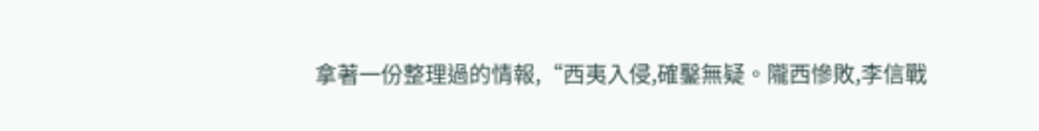拿著一份整理過的情報,“西夷入侵,確鑿無疑。隴西慘敗,李信戰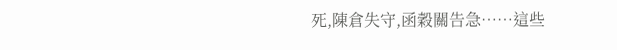死,陳倉失守,函穀關告急……這些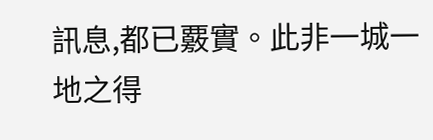訊息,都已覈實。此非一城一地之得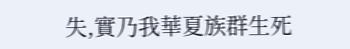失,實乃我華夏族群生死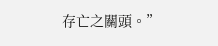存亡之關頭。”